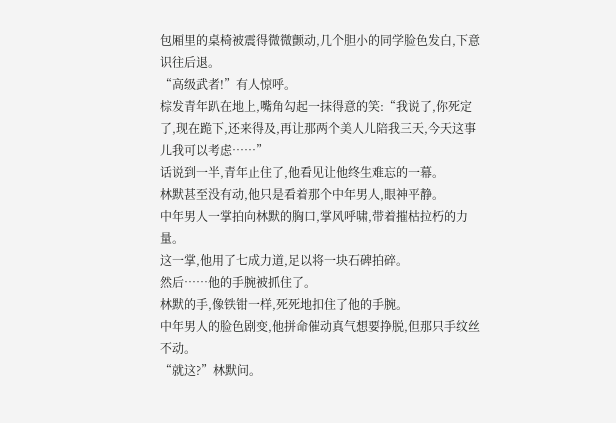包厢里的桌椅被震得微微颤动,几个胆小的同学脸色发白,下意识往后退。
“高级武者!”有人惊呼。
棕发青年趴在地上,嘴角勾起一抹得意的笑:“我说了,你死定了,现在跪下,还来得及,再让那两个美人儿陪我三天,今天这事儿我可以考虑……”
话说到一半,青年止住了,他看见让他终生难忘的一幕。
林默甚至没有动,他只是看着那个中年男人,眼神平静。
中年男人一掌拍向林默的胸口,掌风呼啸,带着摧枯拉朽的力量。
这一掌,他用了七成力道,足以将一块石碑拍碎。
然后……他的手腕被抓住了。
林默的手,像铁钳一样,死死地扣住了他的手腕。
中年男人的脸色剧变,他拼命催动真气想要挣脱,但那只手纹丝不动。
“就这?”林默问。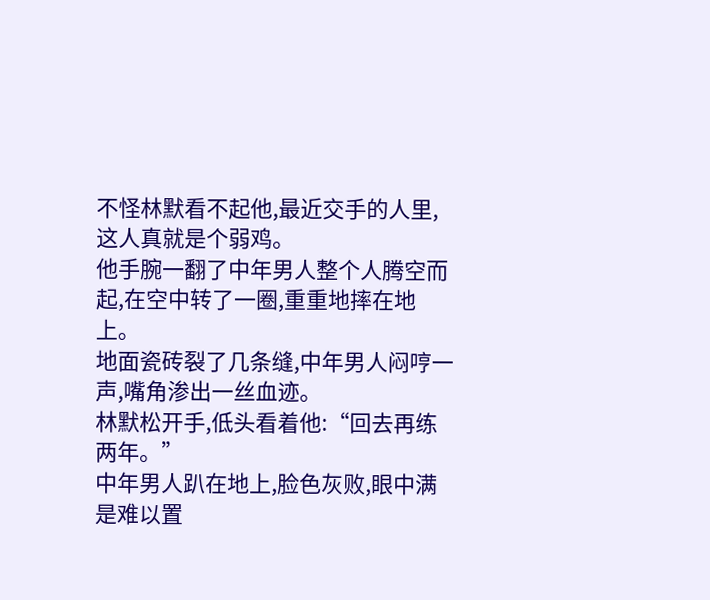不怪林默看不起他,最近交手的人里,这人真就是个弱鸡。
他手腕一翻了中年男人整个人腾空而起,在空中转了一圈,重重地摔在地上。
地面瓷砖裂了几条缝,中年男人闷哼一声,嘴角渗出一丝血迹。
林默松开手,低头看着他:“回去再练两年。”
中年男人趴在地上,脸色灰败,眼中满是难以置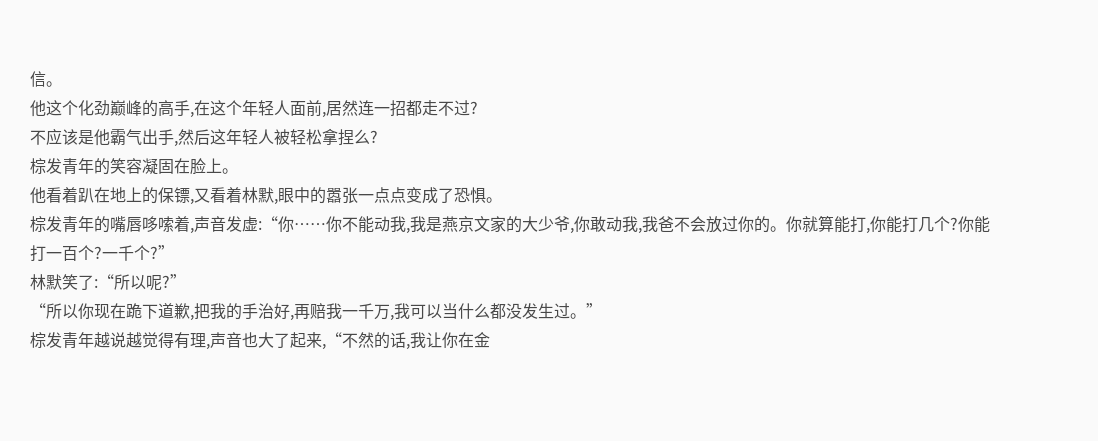信。
他这个化劲巅峰的高手,在这个年轻人面前,居然连一招都走不过?
不应该是他霸气出手,然后这年轻人被轻松拿捏么?
棕发青年的笑容凝固在脸上。
他看着趴在地上的保镖,又看着林默,眼中的嚣张一点点变成了恐惧。
棕发青年的嘴唇哆嗦着,声音发虚:“你……你不能动我,我是燕京文家的大少爷,你敢动我,我爸不会放过你的。你就算能打,你能打几个?你能打一百个?一千个?”
林默笑了:“所以呢?”
“所以你现在跪下道歉,把我的手治好,再赔我一千万,我可以当什么都没发生过。”
棕发青年越说越觉得有理,声音也大了起来,“不然的话,我让你在金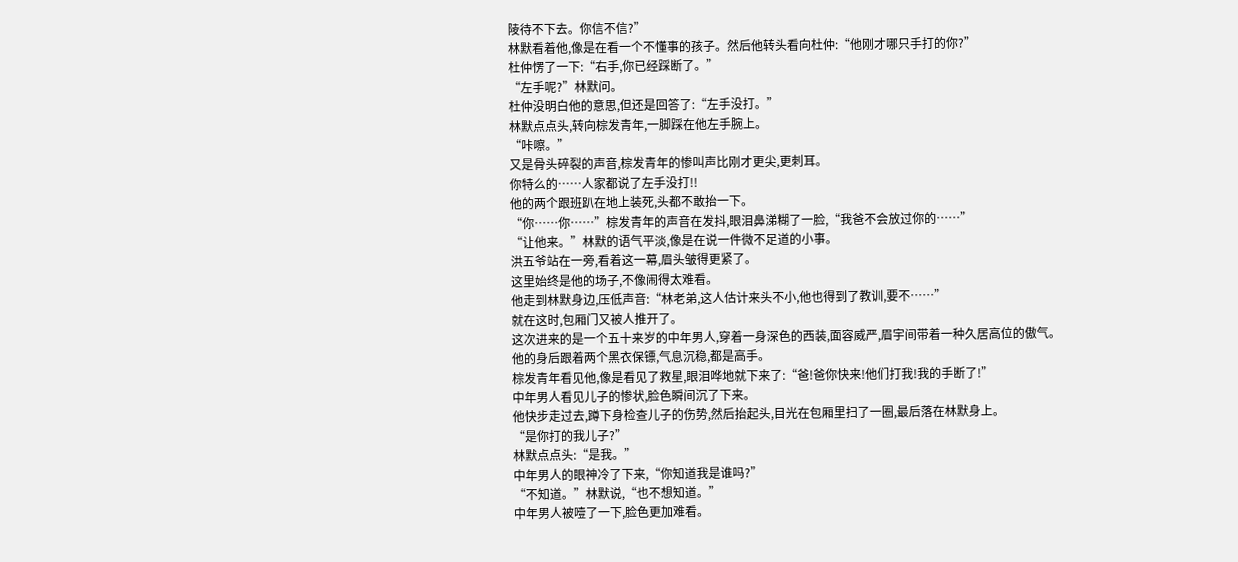陵待不下去。你信不信?”
林默看着他,像是在看一个不懂事的孩子。然后他转头看向杜仲:“他刚才哪只手打的你?”
杜仲愣了一下:“右手,你已经踩断了。”
“左手呢?”林默问。
杜仲没明白他的意思,但还是回答了:“左手没打。”
林默点点头,转向棕发青年,一脚踩在他左手腕上。
“咔嚓。”
又是骨头碎裂的声音,棕发青年的惨叫声比刚才更尖,更刺耳。
你特么的……人家都说了左手没打!!
他的两个跟班趴在地上装死,头都不敢抬一下。
“你……你……”棕发青年的声音在发抖,眼泪鼻涕糊了一脸,“我爸不会放过你的……”
“让他来。”林默的语气平淡,像是在说一件微不足道的小事。
洪五爷站在一旁,看着这一幕,眉头皱得更紧了。
这里始终是他的场子,不像闹得太难看。
他走到林默身边,压低声音:“林老弟,这人估计来头不小,他也得到了教训,要不……”
就在这时,包厢门又被人推开了。
这次进来的是一个五十来岁的中年男人,穿着一身深色的西装,面容威严,眉宇间带着一种久居高位的傲气。
他的身后跟着两个黑衣保镖,气息沉稳,都是高手。
棕发青年看见他,像是看见了救星,眼泪哗地就下来了:“爸!爸你快来!他们打我!我的手断了!”
中年男人看见儿子的惨状,脸色瞬间沉了下来。
他快步走过去,蹲下身检查儿子的伤势,然后抬起头,目光在包厢里扫了一圈,最后落在林默身上。
“是你打的我儿子?”
林默点点头:“是我。”
中年男人的眼神冷了下来,“你知道我是谁吗?”
“不知道。”林默说,“也不想知道。”
中年男人被噎了一下,脸色更加难看。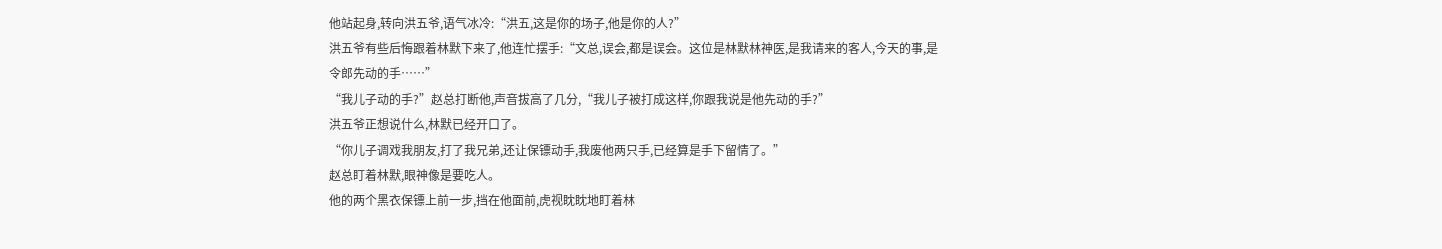他站起身,转向洪五爷,语气冰冷:“洪五,这是你的场子,他是你的人?”
洪五爷有些后悔跟着林默下来了,他连忙摆手:“文总,误会,都是误会。这位是林默林神医,是我请来的客人,今天的事,是令郎先动的手……”
“我儿子动的手?”赵总打断他,声音拔高了几分,“我儿子被打成这样,你跟我说是他先动的手?”
洪五爷正想说什么,林默已经开口了。
“你儿子调戏我朋友,打了我兄弟,还让保镖动手,我废他两只手,已经算是手下留情了。”
赵总盯着林默,眼神像是要吃人。
他的两个黑衣保镖上前一步,挡在他面前,虎视眈眈地盯着林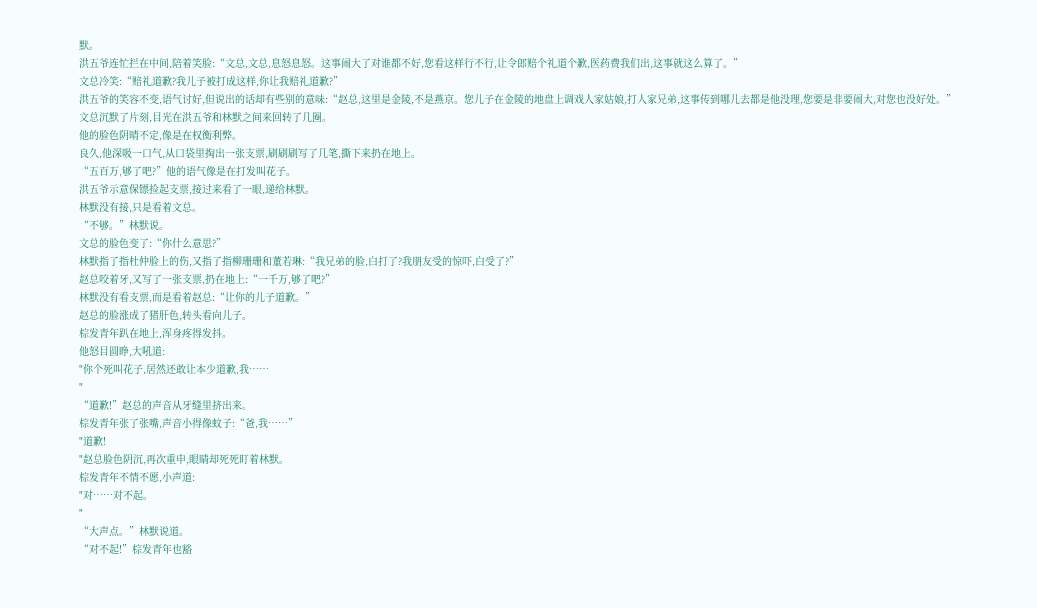默。
洪五爷连忙拦在中间,陪着笑脸:“文总,文总,息怒息怒。这事闹大了对谁都不好,您看这样行不行,让令郎赔个礼道个歉,医药费我们出,这事就这么算了。”
文总冷笑:“赔礼道歉?我儿子被打成这样,你让我赔礼道歉?”
洪五爷的笑容不变,语气讨好,但说出的话却有些别的意味:“赵总,这里是金陵,不是燕京。您儿子在金陵的地盘上调戏人家姑娘,打人家兄弟,这事传到哪儿去都是他没理,您要是非要闹大,对您也没好处。”
文总沉默了片刻,目光在洪五爷和林默之间来回转了几圈。
他的脸色阴晴不定,像是在权衡利弊。
良久,他深吸一口气,从口袋里掏出一张支票,刷刷刷写了几笔,撕下来扔在地上。
“五百万,够了吧?”他的语气像是在打发叫花子。
洪五爷示意保镖捡起支票,接过来看了一眼,递给林默。
林默没有接,只是看着文总。
“不够。”林默说。
文总的脸色变了:“你什么意思?”
林默指了指杜仲脸上的伤,又指了指柳珊珊和董若琳:“我兄弟的脸,白打了?我朋友受的惊吓,白受了?”
赵总咬着牙,又写了一张支票,扔在地上:“一千万,够了吧?”
林默没有看支票,而是看着赵总:“让你的儿子道歉。”
赵总的脸涨成了猪肝色,转头看向儿子。
棕发青年趴在地上,浑身疼得发抖。
他怒目圆睁,大吼道:
"你个死叫花子,居然还敢让本少道歉,我……
"
“道歉!”赵总的声音从牙缝里挤出来。
棕发青年张了张嘴,声音小得像蚊子:“爸,我……”
"道歉!
"赵总脸色阴沉,再次重申,眼睛却死死盯着林默。
棕发青年不情不愿,小声道:
"对……对不起。
"
“大声点。”林默说道。
“对不起!”棕发青年也豁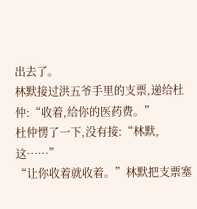出去了。
林默接过洪五爷手里的支票,递给杜仲:“收着,给你的医药费。”
杜仲愣了一下,没有接:“林默,这……”
“让你收着就收着。”林默把支票塞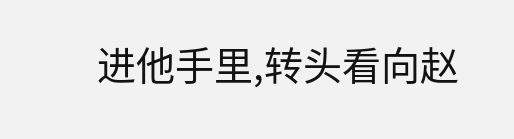进他手里,转头看向赵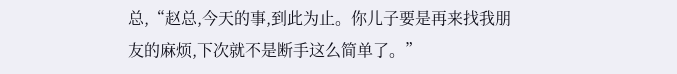总,“赵总,今天的事,到此为止。你儿子要是再来找我朋友的麻烦,下次就不是断手这么简单了。”